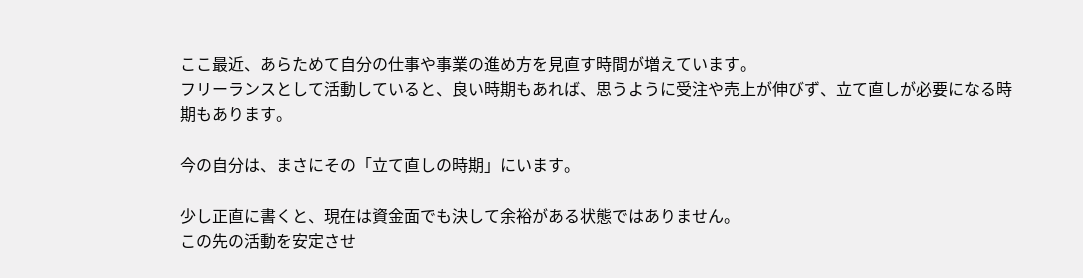ここ最近、あらためて自分の仕事や事業の進め方を見直す時間が増えています。
フリーランスとして活動していると、良い時期もあれば、思うように受注や売上が伸びず、立て直しが必要になる時期もあります。

今の自分は、まさにその「立て直しの時期」にいます。

少し正直に書くと、現在は資金面でも決して余裕がある状態ではありません。
この先の活動を安定させ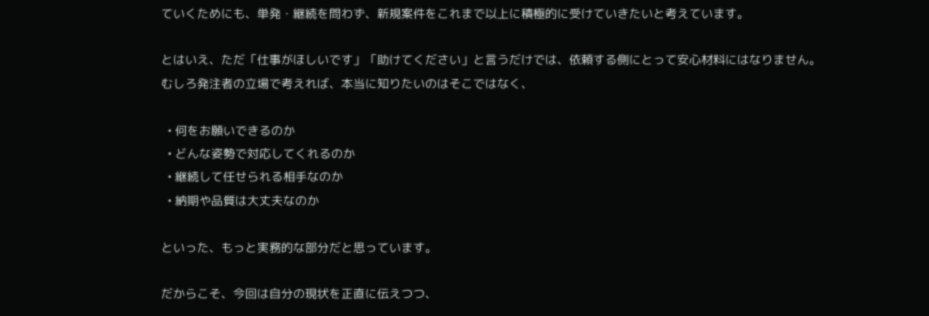ていくためにも、単発・継続を問わず、新規案件をこれまで以上に積極的に受けていきたいと考えています。

とはいえ、ただ「仕事がほしいです」「助けてください」と言うだけでは、依頼する側にとって安心材料にはなりません。
むしろ発注者の立場で考えれば、本当に知りたいのはそこではなく、

  • 何をお願いできるのか
  • どんな姿勢で対応してくれるのか
  • 継続して任せられる相手なのか
  • 納期や品質は大丈夫なのか

といった、もっと実務的な部分だと思っています。

だからこそ、今回は自分の現状を正直に伝えつつ、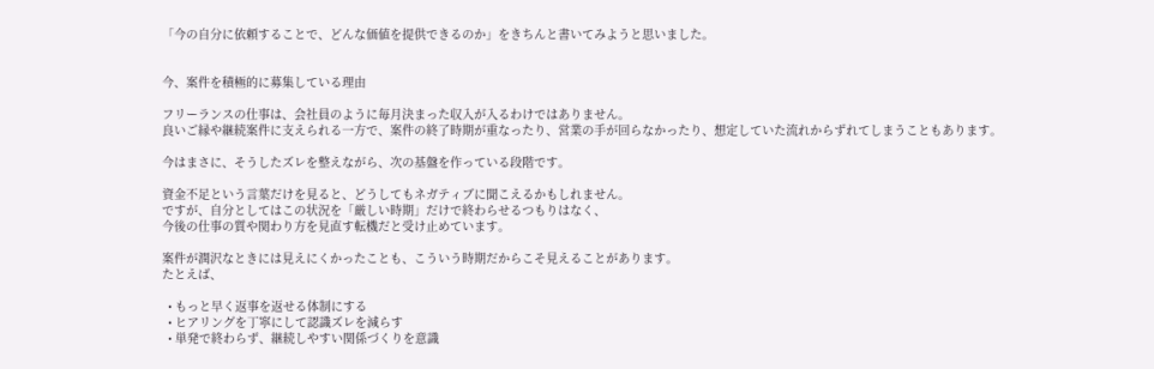「今の自分に依頼することで、どんな価値を提供できるのか」をきちんと書いてみようと思いました。


今、案件を積極的に募集している理由

フリーランスの仕事は、会社員のように毎月決まった収入が入るわけではありません。
良いご縁や継続案件に支えられる一方で、案件の終了時期が重なったり、営業の手が回らなかったり、想定していた流れからずれてしまうこともあります。

今はまさに、そうしたズレを整えながら、次の基盤を作っている段階です。

資金不足という言葉だけを見ると、どうしてもネガティブに聞こえるかもしれません。
ですが、自分としてはこの状況を「厳しい時期」だけで終わらせるつもりはなく、
今後の仕事の質や関わり方を見直す転機だと受け止めています。

案件が潤沢なときには見えにくかったことも、こういう時期だからこそ見えることがあります。
たとえば、

  • もっと早く返事を返せる体制にする
  • ヒアリングを丁寧にして認識ズレを減らす
  • 単発で終わらず、継続しやすい関係づくりを意識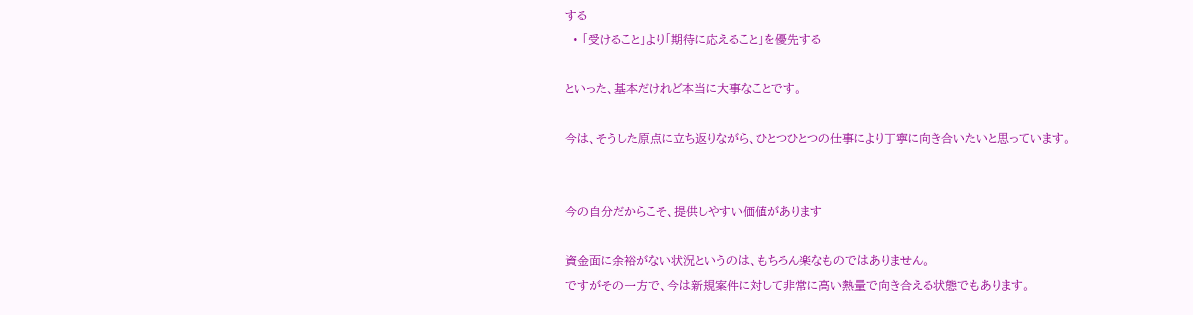する
  • 「受けること」より「期待に応えること」を優先する

といった、基本だけれど本当に大事なことです。

今は、そうした原点に立ち返りながら、ひとつひとつの仕事により丁寧に向き合いたいと思っています。


今の自分だからこそ、提供しやすい価値があります

資金面に余裕がない状況というのは、もちろん楽なものではありません。
ですがその一方で、今は新規案件に対して非常に高い熱量で向き合える状態でもあります。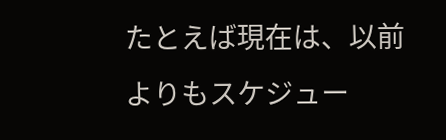たとえば現在は、以前よりもスケジュー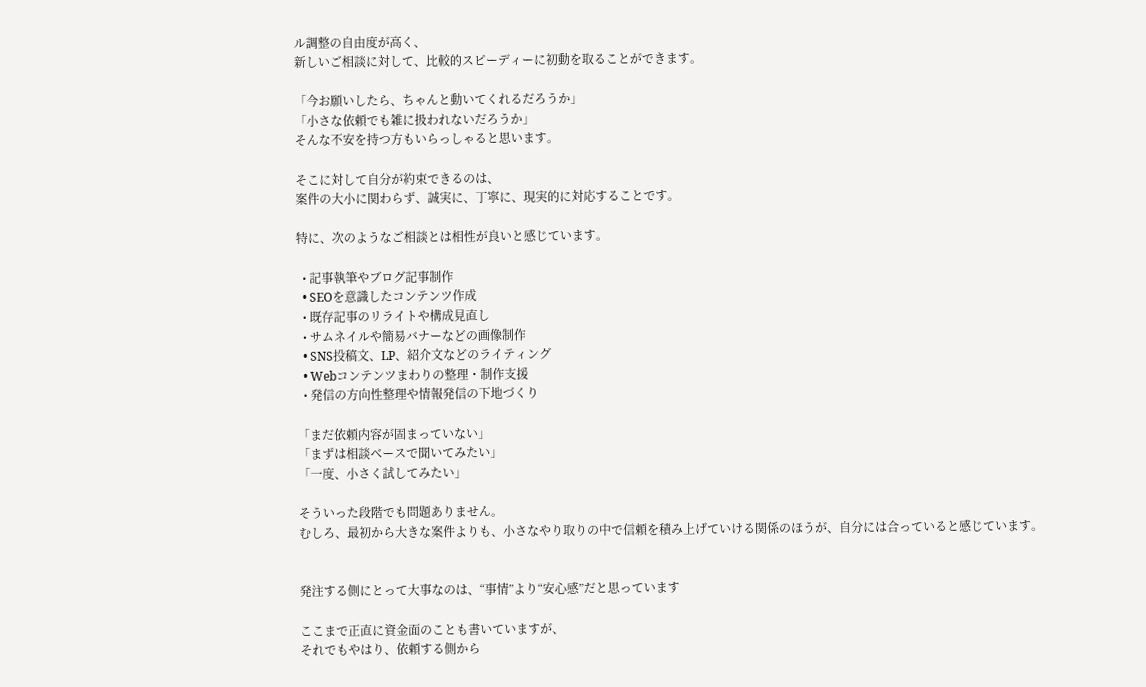ル調整の自由度が高く、
新しいご相談に対して、比較的スピーディーに初動を取ることができます。

「今お願いしたら、ちゃんと動いてくれるだろうか」
「小さな依頼でも雑に扱われないだろうか」
そんな不安を持つ方もいらっしゃると思います。

そこに対して自分が約束できるのは、
案件の大小に関わらず、誠実に、丁寧に、現実的に対応することです。

特に、次のようなご相談とは相性が良いと感じています。

  • 記事執筆やブログ記事制作
  • SEOを意識したコンテンツ作成
  • 既存記事のリライトや構成見直し
  • サムネイルや簡易バナーなどの画像制作
  • SNS投稿文、LP、紹介文などのライティング
  • Webコンテンツまわりの整理・制作支援
  • 発信の方向性整理や情報発信の下地づくり

「まだ依頼内容が固まっていない」
「まずは相談ベースで聞いてみたい」
「一度、小さく試してみたい」

そういった段階でも問題ありません。
むしろ、最初から大きな案件よりも、小さなやり取りの中で信頼を積み上げていける関係のほうが、自分には合っていると感じています。


発注する側にとって大事なのは、“事情”より“安心感”だと思っています

ここまで正直に資金面のことも書いていますが、
それでもやはり、依頼する側から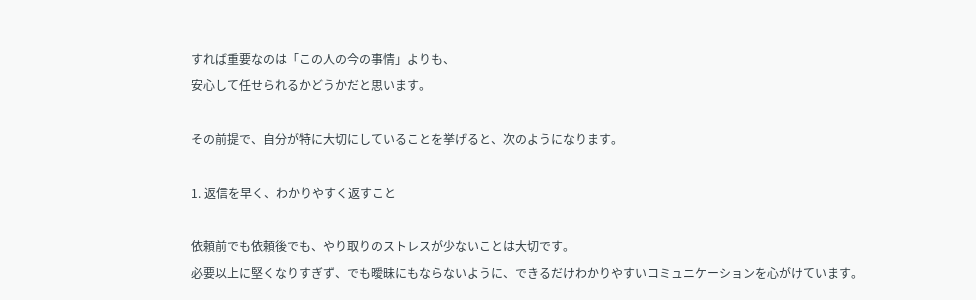すれば重要なのは「この人の今の事情」よりも、
安心して任せられるかどうかだと思います。

その前提で、自分が特に大切にしていることを挙げると、次のようになります。

1. 返信を早く、わかりやすく返すこと

依頼前でも依頼後でも、やり取りのストレスが少ないことは大切です。
必要以上に堅くなりすぎず、でも曖昧にもならないように、できるだけわかりやすいコミュニケーションを心がけています。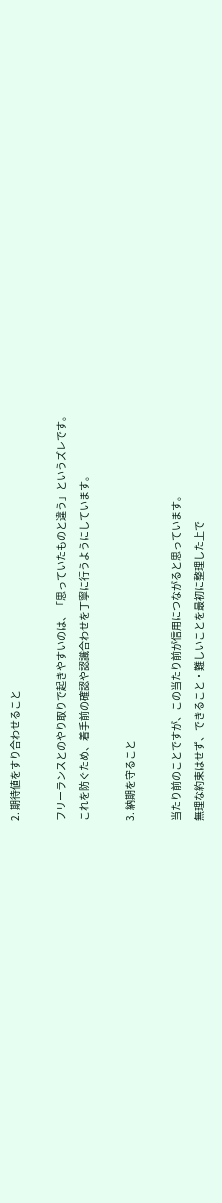2. 期待値をすり合わせること

フリーランスとのやり取りで起きやすいのは、「思っていたものと違う」というズレです。
これを防ぐため、着手前の確認や認識合わせを丁寧に行うようにしています。

3. 納期を守ること

当たり前のことですが、この当たり前が信用につながると思っています。
無理な約束はせず、できること・難しいことを最初に整理した上で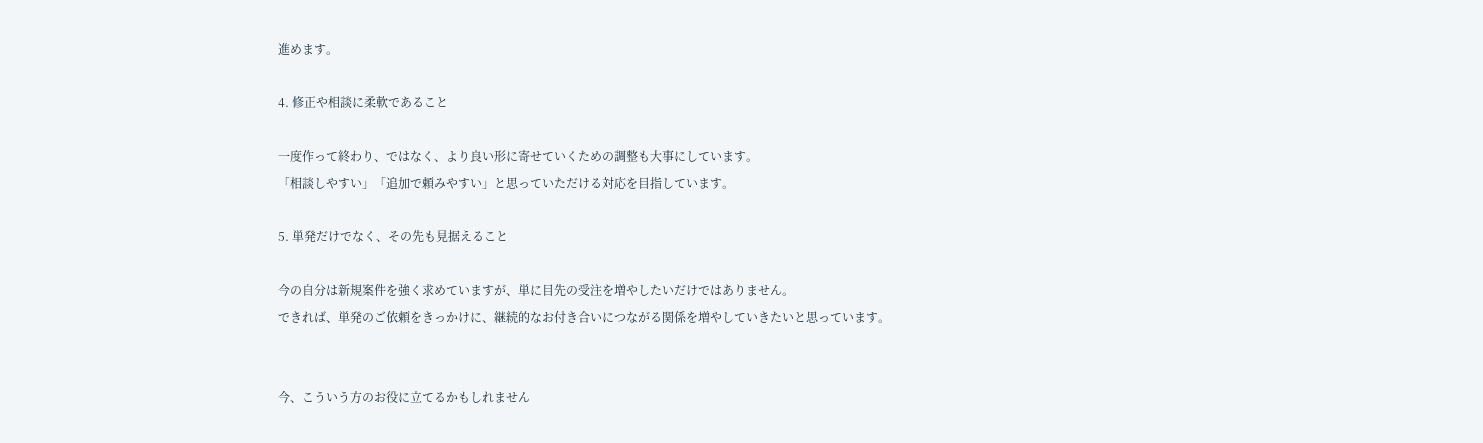進めます。

4. 修正や相談に柔軟であること

一度作って終わり、ではなく、より良い形に寄せていくための調整も大事にしています。
「相談しやすい」「追加で頼みやすい」と思っていただける対応を目指しています。

5. 単発だけでなく、その先も見据えること

今の自分は新規案件を強く求めていますが、単に目先の受注を増やしたいだけではありません。
できれば、単発のご依頼をきっかけに、継続的なお付き合いにつながる関係を増やしていきたいと思っています。


今、こういう方のお役に立てるかもしれません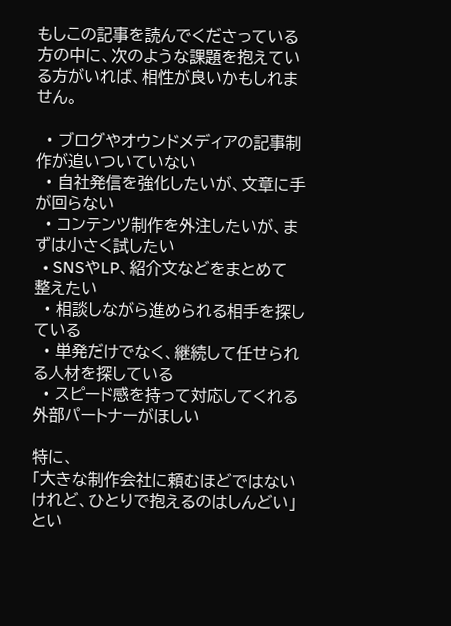もしこの記事を読んでくださっている方の中に、次のような課題を抱えている方がいれば、相性が良いかもしれません。

  • ブログやオウンドメディアの記事制作が追いついていない
  • 自社発信を強化したいが、文章に手が回らない
  • コンテンツ制作を外注したいが、まずは小さく試したい
  • SNSやLP、紹介文などをまとめて整えたい
  • 相談しながら進められる相手を探している
  • 単発だけでなく、継続して任せられる人材を探している
  • スピード感を持って対応してくれる外部パートナーがほしい

特に、
「大きな制作会社に頼むほどではないけれど、ひとりで抱えるのはしんどい」
とい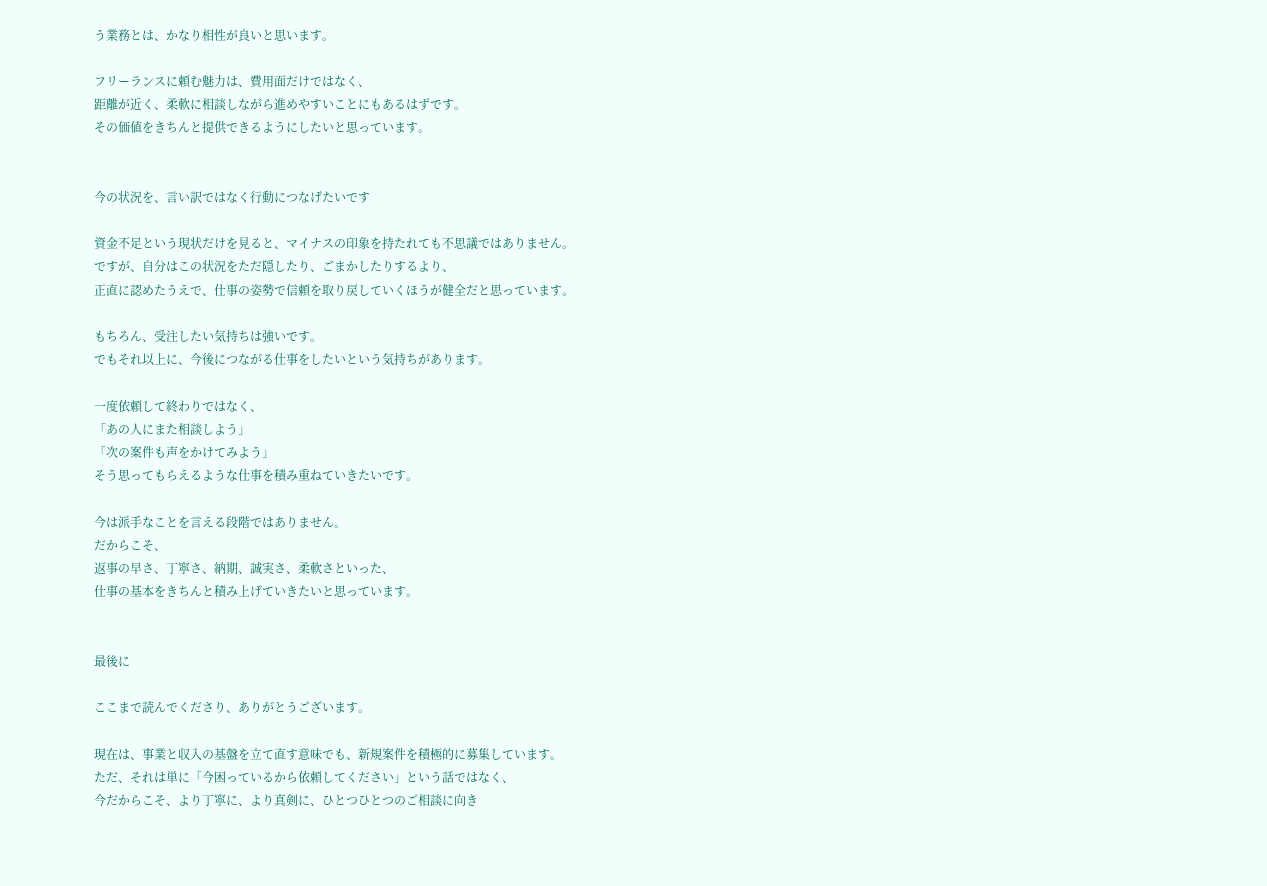う業務とは、かなり相性が良いと思います。

フリーランスに頼む魅力は、費用面だけではなく、
距離が近く、柔軟に相談しながら進めやすいことにもあるはずです。
その価値をきちんと提供できるようにしたいと思っています。


今の状況を、言い訳ではなく行動につなげたいです

資金不足という現状だけを見ると、マイナスの印象を持たれても不思議ではありません。
ですが、自分はこの状況をただ隠したり、ごまかしたりするより、
正直に認めたうえで、仕事の姿勢で信頼を取り戻していくほうが健全だと思っています。

もちろん、受注したい気持ちは強いです。
でもそれ以上に、今後につながる仕事をしたいという気持ちがあります。

一度依頼して終わりではなく、
「あの人にまた相談しよう」
「次の案件も声をかけてみよう」
そう思ってもらえるような仕事を積み重ねていきたいです。

今は派手なことを言える段階ではありません。
だからこそ、
返事の早さ、丁寧さ、納期、誠実さ、柔軟さといった、
仕事の基本をきちんと積み上げていきたいと思っています。


最後に

ここまで読んでくださり、ありがとうございます。

現在は、事業と収入の基盤を立て直す意味でも、新規案件を積極的に募集しています。
ただ、それは単に「今困っているから依頼してください」という話ではなく、
今だからこそ、より丁寧に、より真剣に、ひとつひとつのご相談に向き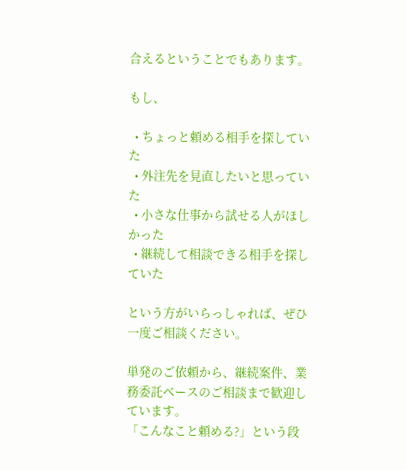合えるということでもあります。

もし、

  • ちょっと頼める相手を探していた
  • 外注先を見直したいと思っていた
  • 小さな仕事から試せる人がほしかった
  • 継続して相談できる相手を探していた

という方がいらっしゃれば、ぜひ一度ご相談ください。

単発のご依頼から、継続案件、業務委託ベースのご相談まで歓迎しています。
「こんなこと頼める?」という段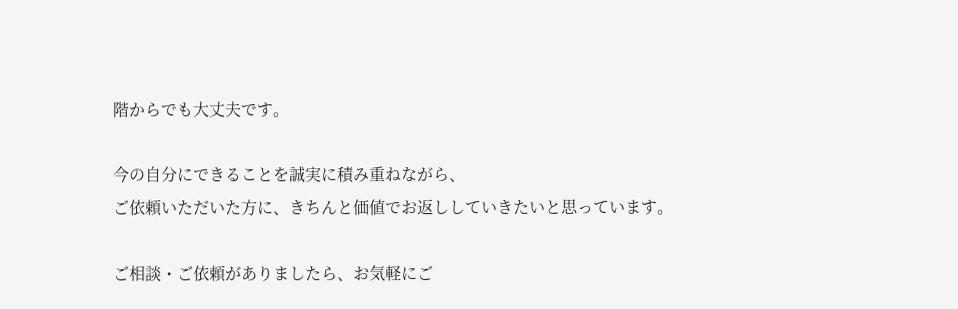階からでも大丈夫です。

今の自分にできることを誠実に積み重ねながら、
ご依頼いただいた方に、きちんと価値でお返ししていきたいと思っています。

ご相談・ご依頼がありましたら、お気軽にご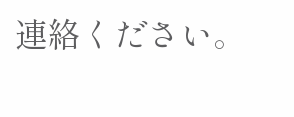連絡ください。